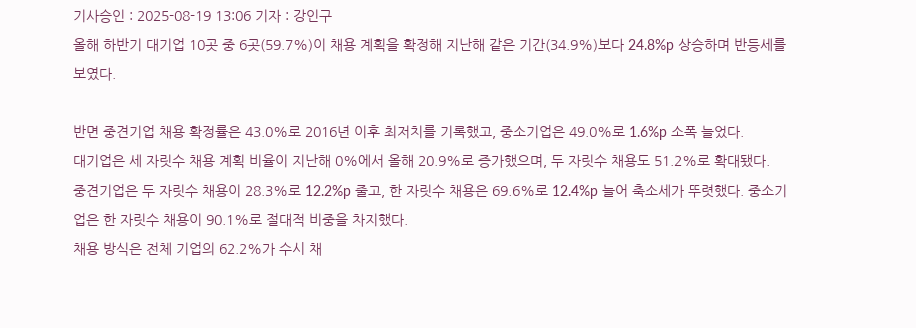기사승인 : 2025-08-19 13:06 기자 : 강인구
올해 하반기 대기업 10곳 중 6곳(59.7%)이 채용 계획을 확정해 지난해 같은 기간(34.9%)보다 24.8%p 상승하며 반등세를 보였다.

반면 중견기업 채용 확정률은 43.0%로 2016년 이후 최저치를 기록했고, 중소기업은 49.0%로 1.6%p 소폭 늘었다.
대기업은 세 자릿수 채용 계획 비율이 지난해 0%에서 올해 20.9%로 증가했으며, 두 자릿수 채용도 51.2%로 확대됐다.
중견기업은 두 자릿수 채용이 28.3%로 12.2%p 줄고, 한 자릿수 채용은 69.6%로 12.4%p 늘어 축소세가 뚜렷했다. 중소기업은 한 자릿수 채용이 90.1%로 절대적 비중을 차지했다.
채용 방식은 전체 기업의 62.2%가 수시 채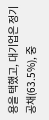용을 택했고, 대기업은 정기 공채(63.5%), 중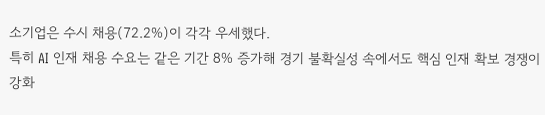소기업은 수시 채용(72.2%)이 각각 우세했다.
특히 AI 인재 채용 수요는 같은 기간 8% 증가해 경기 불확실성 속에서도 핵심 인재 확보 경쟁이 강화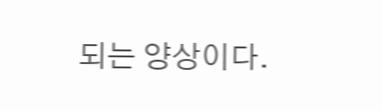되는 양상이다.